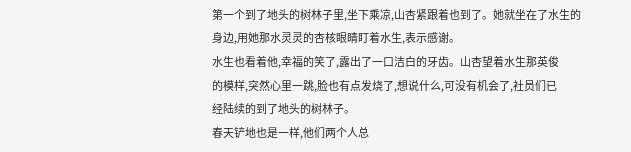第一个到了地头的树林子里,坐下乘凉,山杏紧跟着也到了。她就坐在了水生的
身边,用她那水灵灵的杏核眼睛盯着水生,表示感谢。
水生也看着他,幸福的笑了,露出了一口洁白的牙齿。山杏望着水生那英俊
的模样,突然心里一跳,脸也有点发烧了,想说什么,可没有机会了,社员们已
经陆续的到了地头的树林子。
春天铲地也是一样,他们两个人总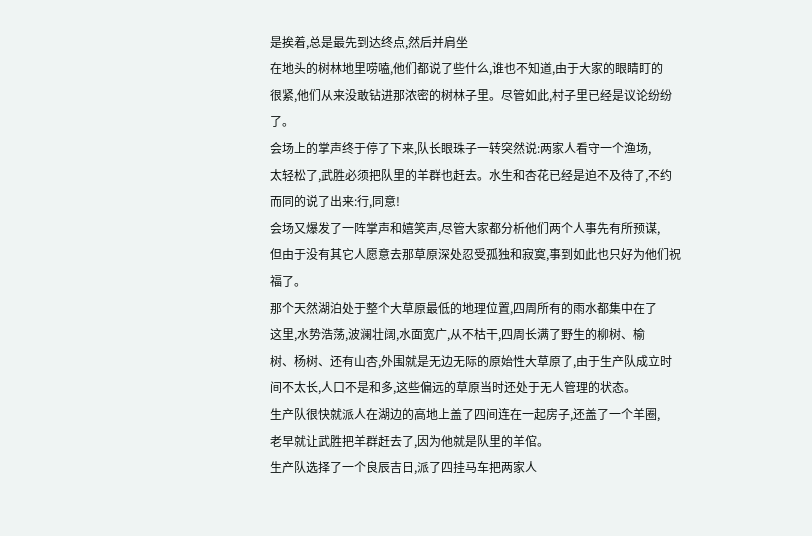是挨着,总是最先到达终点,然后并肩坐
在地头的树林地里唠嗑,他们都说了些什么,谁也不知道,由于大家的眼睛盯的
很紧,他们从来没敢钻进那浓密的树林子里。尽管如此,村子里已经是议论纷纷
了。
会场上的掌声终于停了下来,队长眼珠子一转突然说:两家人看守一个渔场,
太轻松了,武胜必须把队里的羊群也赶去。水生和杏花已经是迫不及待了,不约
而同的说了出来:行,同意!
会场又爆发了一阵掌声和嬉笑声,尽管大家都分析他们两个人事先有所预谋,
但由于没有其它人愿意去那草原深处忍受孤独和寂寞,事到如此也只好为他们祝
福了。
那个天然湖泊处于整个大草原最低的地理位置,四周所有的雨水都集中在了
这里,水势浩荡,波澜壮阔,水面宽广,从不枯干,四周长满了野生的柳树、榆
树、杨树、还有山杏,外围就是无边无际的原始性大草原了,由于生产队成立时
间不太长,人口不是和多,这些偏远的草原当时还处于无人管理的状态。
生产队很快就派人在湖边的高地上盖了四间连在一起房子,还盖了一个羊圈,
老早就让武胜把羊群赶去了,因为他就是队里的羊倌。
生产队选择了一个良辰吉日,派了四挂马车把两家人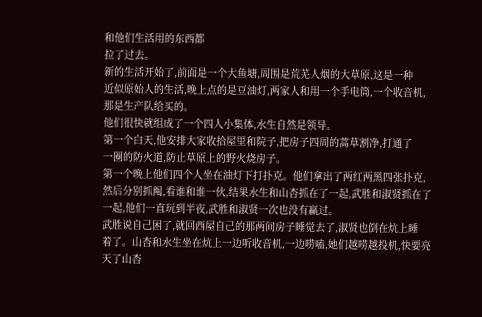和他们生活用的东西都
拉了过去。
新的生活开始了,前面是一个大鱼塘,周围是荒芜人烟的大草原,这是一种
近似原始人的生活,晚上点的是豆油灯,两家人和用一个手电筒,一个收音机,
那是生产队给买的。
他们很快就组成了一个四人小集体,水生自然是领导。
第一个白天,他安排大家收拾屋里和院子,把房子四周的蒿草割净,打通了
一圈的防火道,防止草原上的野火烧房子。
第一个晚上他们四个人坐在油灯下打扑克。他们拿出了两红两黑四张扑克,
然后分别抓阄,看谁和谁一伙,结果水生和山杏抓在了一起,武胜和淑贤抓在了
一起,他们一直玩到半夜,武胜和淑贤一次也没有赢过。
武胜说自己困了,就回西屋自己的那两间房子睡觉去了,淑贤也倒在炕上睡
着了。山杏和水生坐在炕上一边听收音机,一边唠嗑,她们越唠越投机,快要亮
天了山杏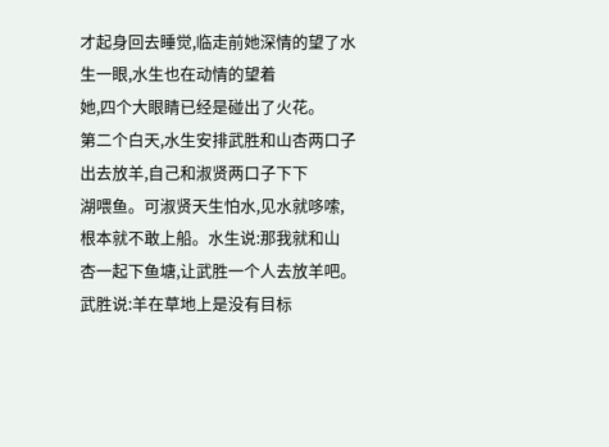才起身回去睡觉,临走前她深情的望了水生一眼,水生也在动情的望着
她,四个大眼睛已经是碰出了火花。
第二个白天,水生安排武胜和山杏两口子出去放羊,自己和淑贤两口子下下
湖喂鱼。可淑贤天生怕水,见水就哆嗦,根本就不敢上船。水生说:那我就和山
杏一起下鱼塘,让武胜一个人去放羊吧。
武胜说:羊在草地上是没有目标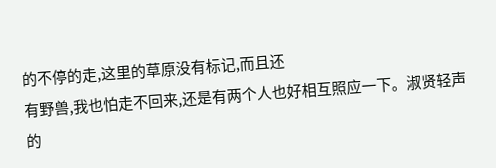的不停的走,这里的草原没有标记,而且还
有野兽,我也怕走不回来,还是有两个人也好相互照应一下。淑贤轻声的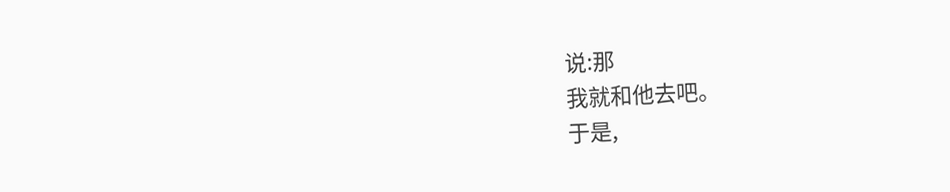说:那
我就和他去吧。
于是,